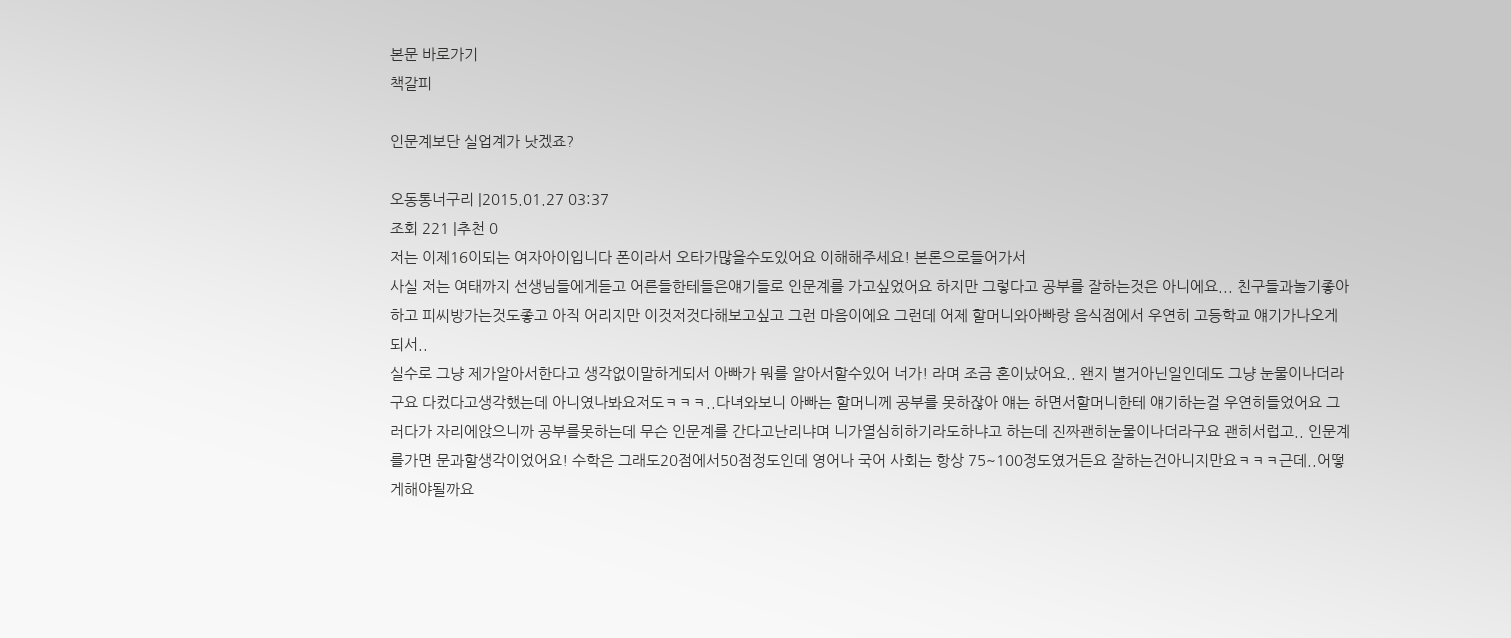본문 바로가기
책갈피

인문계보단 실업계가 낫겠죠?

오동통너구리 |2015.01.27 03:37
조회 221 |추천 0
저는 이제16이되는 여자아이입니다 폰이라서 오타가많을수도있어요 이해해주세요! 본론으로들어가서
사실 저는 여태까지 선생님들에게듣고 어른들한테들은얘기들로 인문계를 가고싶었어요 하지만 그렇다고 공부를 잘하는것은 아니에요... 친구들과놀기좋아하고 피씨방가는것도좋고 아직 어리지만 이것저것다해보고싶고 그런 마음이에요 그런데 어제 할머니와아빠랑 음식점에서 우연히 고등학교 얘기가나오게되서..
실수로 그냥 제가알아서한다고 생각없이말하게되서 아빠가 뭐를 알아서할수있어 너가! 라며 조금 혼이났어요.. 왠지 별거아닌일인데도 그냥 눈물이나더라구요 다컸다고생각했는데 아니였나봐요저도ㅋㅋㅋ..다녀와보니 아빠는 할머니께 공부를 못하잖아 얘는 하면서할머니한테 얘기하는걸 우연히들었어요 그러다가 자리에앉으니까 공부를못하는데 무슨 인문계를 간다고난리냐며 니가열심히하기라도하냐고 하는데 진짜괜히눈물이나더라구요 괜히서럽고.. 인문계를가면 문과할생각이었어요! 수학은 그래도20점에서50점정도인데 영어나 국어 사회는 항상 75~100정도였거든요 잘하는건아니지만요ㅋㅋㅋ근데..어떻게해야될까요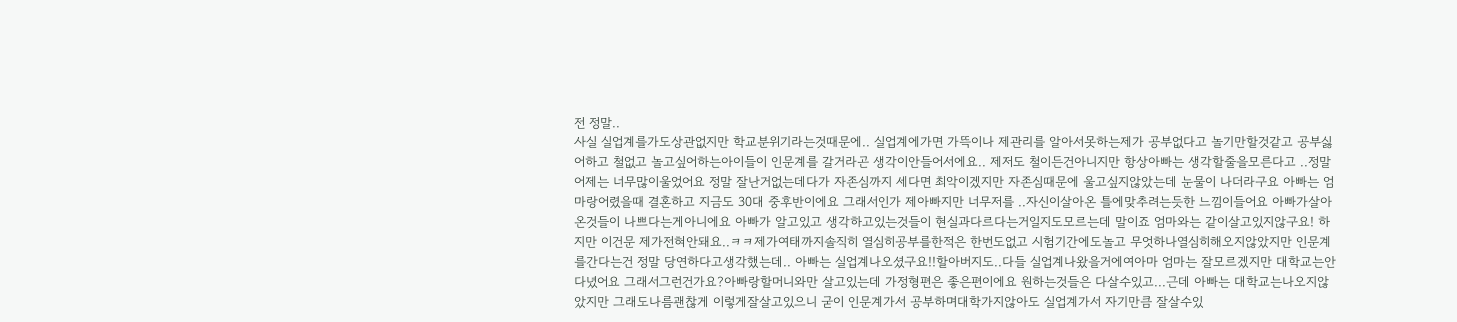전 정말..
사실 실업계를가도상관없지만 학교분위기라는것때문에.. 실업계에가면 가뜩이나 제관리를 알아서못하는제가 공부없다고 놀기만할것같고 공부싫어하고 철없고 놀고싶어하는아이들이 인문계를 갈거라곤 생각이안들어서에요.. 제저도 철이든건아니지만 항상아빠는 생각할줄을모른다고 ..정말 어제는 너무많이울었어요 정말 잘난거없는데다가 자존심까지 세다면 최악이겠지만 자존심때문에 울고싶지않았는데 눈물이 나더라구요 아빠는 엄마랑어렸을때 결혼하고 지금도 30대 중후반이에요 그래서인가 제아빠지만 너무저를 ..자신이살아온 틀에맞추려는듯한 느낌이들어요 아빠가살아온것들이 나쁘다는게아니에요 아빠가 알고있고 생각하고있는것들이 현실과다르다는거일지도모르는데 말이죠 엄마와는 같이살고있지않구요! 하지만 이건문 제가전혀안돼요..ㅋㅋ제가여태까지솔직히 열심히공부를한적은 한번도없고 시험기간에도놀고 무엇하나열심히해오지않았지만 인문계를간다는건 정말 당연하다고생각했는데.. 아빠는 실업계나오셨구요!!할아버지도..다들 실업계나왔을거에여아마 엄마는 잘모르겠지만 대학교는안다녔어요 그래서그런건가요?아빠랑할머니와만 살고있는데 가정형편은 좋은편이에요 원하는것들은 다살수있고...근데 아빠는 대학교는나오지않았지만 그래도나름괜찮게 이렇게잘살고있으니 굳이 인문계가서 공부하며대학가지않아도 실업계가서 자기만큼 잘살수있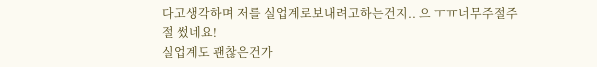다고생각하며 저를 실업계로보내려고하는건지.. 으 ㅜㅠ너무주절주절 썼네요!
실업계도 괜찮은건가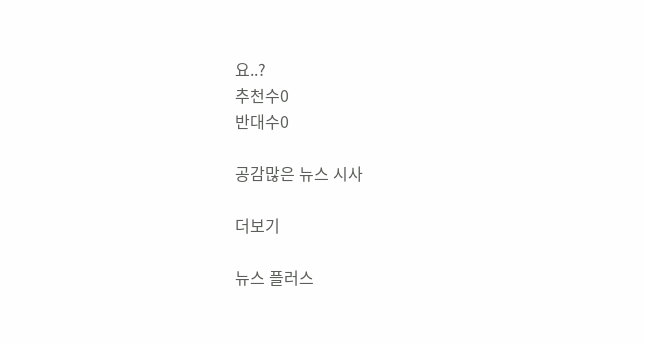요..?
추천수0
반대수0

공감많은 뉴스 시사

더보기

뉴스 플러스